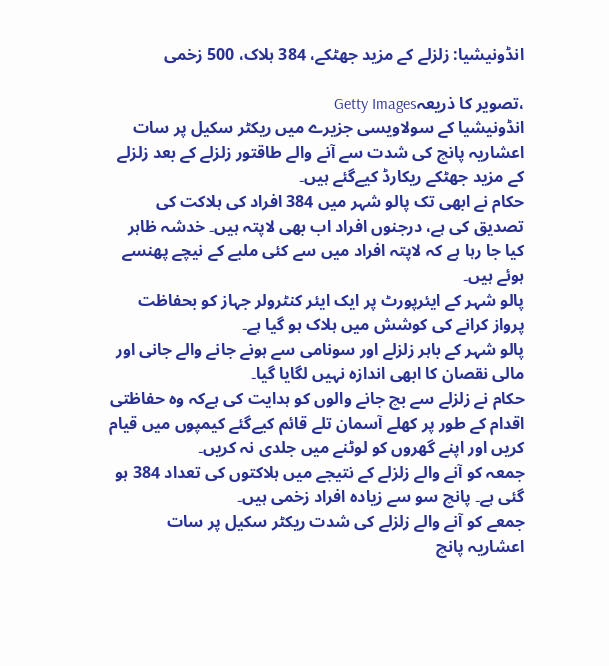انڈونیشیا: زلزلے کے مزید جھٹکے، 384 ہلاک، 500 زخمی

،تصویر کا ذریعہGetty Images
انڈونیشیا کے سولاویسی جزیرے میں ریکٹر سکیل پر سات اعشاریہ پانچ کی شدت سے آنے والے طاقتور زلزلے کے بعد زلزلے کے مزید جھٹکے ریکارڈ کیےگئے ہیں۔
حکام نے ابھی تک پالو شہر میں 384 افراد کی ہلاکت کی تصدیق کی ہے، درجنوں افراد اب بھی لاپتہ ہیں۔ خدشہ ظاہر کیا جا رہا ہے کہ لاپتہ افراد میں سے کئی ملبے کے نیچے پھنسے ہوئے ہیں۔
پالو شہر کے ایئرپورٹ پر ایک ایئر کنٹرولر جہاز کو بحفاظت پرواز کرانے کی کوشش میں ہلاک ہو گیا ہے۔
پالو شہر کے باہر زلزلے اور سونامی سے ہونے جانے والے جانی اور مالی نقصان کا ابھی اندازہ نہیں لگایا گیا۔
حکام نے زلزلے سے بچ جانے والوں کو ہدایت کی ہےکہ وہ حفاظتی اقدام کے طور پر کھلے آسمان تلے قائم کیےگئے کیمپوں میں قیام کریں اور اپنے گھروں کو لوٹنے میں جلدی نہ کریں۔
جمعہ کو آنے والے زلزلے کے نتیجے میں ہلاکتوں کی تعداد 384 ہو گئی ہے۔ پانچ سو سے زیادہ افراد زخمی ہیں۔
جمعے کو آنے والے زلزلے کی شدت ریکٹر سکیل پر سات اعشاریہ پانچ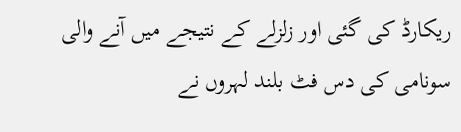ریکارڈ کی گئی اور زلزلے کے نتیجے میں آنے والی سونامی کی دس فٹ بلند لہروں نے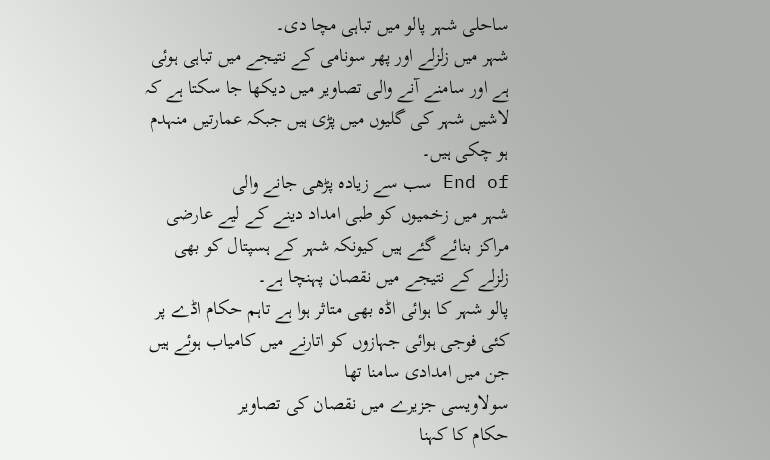ساحلی شہر پالو میں تباہی مچا دی۔
شہر میں زلزلے اور پھر سونامی کے نتیجے میں تباہی ہوئی ہے اور سامنے آنے والی تصاویر میں دیکھا جا سکتا ہے کہ لاشیں شہر کی گلیوں میں پڑی ہیں جبکہ عمارتیں منہدم ہو چکی ہیں۔
End of سب سے زیادہ پڑھی جانے والی
شہر میں زخمیوں کو طبی امداد دینے کے لیے عارضی مراکز بنائے گئے ہیں کیونکہ شہر کے ہسپتال کو بھی زلزلے کے نتیجے میں نقصان پہنچا ہے۔
پالو شہر کا ہوائی اڈہ بھی متاثر ہوا ہے تاہم حکام اڈے پر کئی فوجی ہوائی جہازوں کو اتارنے میں کامیاب ہوئے ہیں جن میں امدادی سامنا تھا
سولاویسی جزیرے میں نقصان کی تصاویر
حکام کا کہنا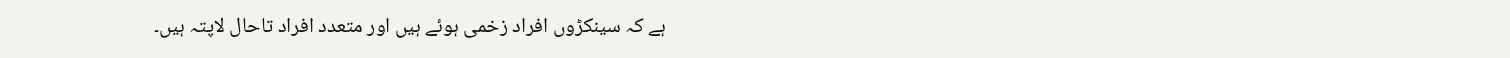ہے کہ سینکڑوں افراد زخمی ہوئے ہیں اور متعدد افراد تاحال لاپتہ ہیں۔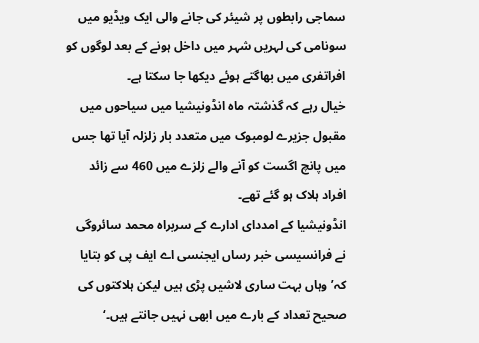سماجی رابطوں پر شیئر کی جانے والی ایک ویڈیو میں سونامی کی لہریں شہر میں داخل ہونے کے بعد لوگوں کو افراتفری میں بھاگتے ہوئے دیکھا جا سکتا ہے۔
خیال رہے کہ گذشتہ ماہ انڈونیشیا میں سیاحوں میں مقبول جزیرے لومبوک میں متعدد بار زلزلہ آیا تھا جس میں پانچ اگست کو آنے والے زلزے میں 460 سے زائد افراد ہلاک ہو گئے تھے۔
انڈونیشیا کے امددای ادارے کے سربراہ محمد سائروگی نے فرانسیسی خبر رساں ایجنسی اے ایف پی کو بتایا کہ’ وہاں بہت ساری لاشیں پڑی ہیں لیکن ہلاکتوں کی صحیح تعداد کے بارے میں ابھی نہیں جانتے ہیں۔‘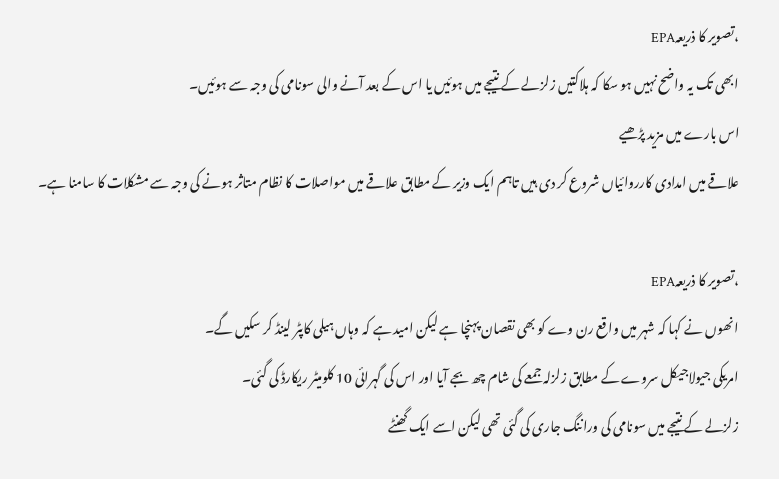،تصویر کا ذریعہEPA
ابھی تک یہ واضح نہیں ہو سکا کہ ہلاکتیں زلزلے کے نتیجے میں ہوئیں یا اس کے بعد آنے والی سونامی کی وجہ سے ہوئیں۔
اس بارے میں مزید پڑھیے
علاقے میں امدادی کارروائیاں شروع کر دی ہیں تاہم ایک وزیر کے مطابق علاقے میں مواصلات کا نظام متاثر ہونے کی وجہ سے مشکلات کا سامنا ہے۔

،تصویر کا ذریعہEPA
انھوں نے کہا کہ شہر میں واقع رن وے کو بھی نقصان پہنچا ہے لیکن امید ہے کہ وہاں ہیلی کاپٹر لینڈ کر سکیں گے۔
امریکی جیولاجیکل سروے کے مطابق زلزلہ جمعے کی شام چھ بجے آیا اور اس کی گہرائی 10 کلومیٹر ریکارڈ کی گئی۔
زلزلے کے نتیجے میں سونامی کی وراننگ جاری کی گئی تھی لیکن اسے ایک گھنٹے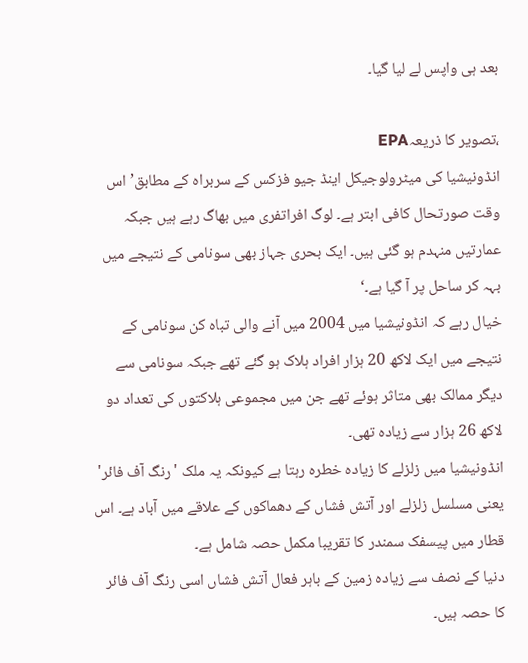بعد ہی واپس لے لیا گیا۔

،تصویر کا ذریعہEPA
انڈونیشیا کی میٹرولوجیکل اینڈ جیو فزکس کے سربراہ کے مطابق’ اس وقت صورتحال کافی ابتر ہے۔ لوگ افراتفری میں بھاگ رہے ہیں جبکہ عمارتیں منہدم ہو گئی ہیں۔ ایک بحری جہاز بھی سونامی کے نتیجے میں بہہ کر ساحل پر آ گیا ہے۔‘
خیال رہے کہ انڈونیشیا میں 2004 میں آنے والی تباہ کن سونامی کے نتیجے میں ایک لاکھ 20 ہزار افراد ہلاک ہو گئے تھے جبکہ سونامی سے دیگر ممالک بھی متاثر ہوئے تھے جن میں مجموعی ہلاکتوں کی تعداد دو لاکھ 26 ہزار سے زیادہ تھی۔
انڈونیشیا میں زلزلے کا زیادہ خطرہ رہتا ہے کیونکہ یہ ملک 'رنگ آف فائر' یعنی مسلسل زلزلے اور آتش فشاں کے دھماکوں کے علاقے میں آباد ہے۔ اس قطار میں پیسفک سمندر کا تقریبا مکمل حصہ شامل ہے۔
دنیا کے نصف سے زیادہ زمین کے باہر فعال آتش فشاں اسی رنگ آف فائر کا حصہ ہیں۔